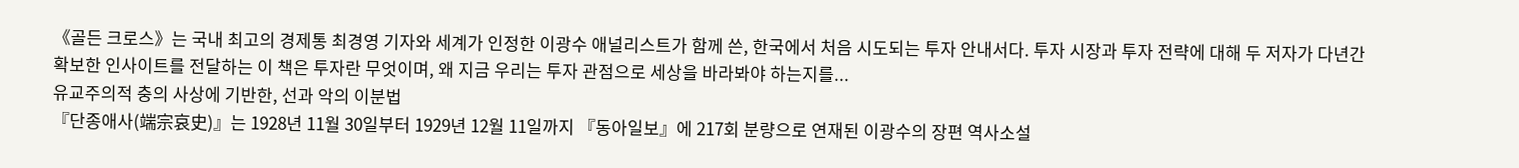《골든 크로스》는 국내 최고의 경제통 최경영 기자와 세계가 인정한 이광수 애널리스트가 함께 쓴, 한국에서 처음 시도되는 투자 안내서다. 투자 시장과 투자 전략에 대해 두 저자가 다년간 확보한 인사이트를 전달하는 이 책은 투자란 무엇이며, 왜 지금 우리는 투자 관점으로 세상을 바라봐야 하는지를...
유교주의적 충의 사상에 기반한, 선과 악의 이분법
『단종애사(端宗哀史)』는 1928년 11월 30일부터 1929년 12월 11일까지 『동아일보』에 217회 분량으로 연재된 이광수의 장편 역사소설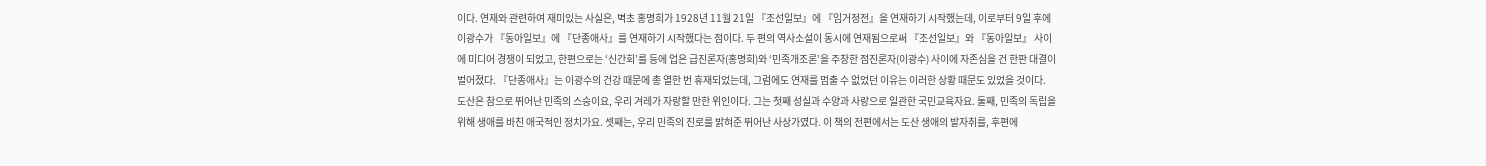이다. 연재와 관련하여 재미있는 사실은, 벽초 홍명희가 1928년 11월 21일 『조선일보』에 『임거정전』을 연재하기 시작했는데, 이로부터 9일 후에 이광수가 『동아일보』에 『단종애사』를 연재하기 시작했다는 점이다. 두 편의 역사소설이 동시에 연재됨으로써 『조선일보』와 『동아일보』 사이에 미디어 경쟁이 되었고, 한편으로는 ‘신간회’를 등에 업은 급진론자(홍명희)와 ‘민족개조론’을 주창한 점진론자(이광수) 사이에 자존심을 건 한판 대결이 벌어졌다. 『단종애사』는 이광수의 건강 때문에 총 열한 번 휴재되었는데, 그럼에도 연재를 멈출 수 없었던 이유는 이러한 상황 때문도 있었을 것이다.
도산은 참으로 뛰어난 민족의 스승이요, 우리 겨레가 자랑할 만한 위인이다. 그는 첫째 성실과 수양과 사랑으로 일관한 국민교육자요. 둘째, 민족의 독립을 위해 생애를 바친 애국적인 정치가요. 셋째는, 우리 민족의 진로를 밝혀준 뛰어난 사상가였다. 이 책의 전편에서는 도산 생애의 발자취를, 후편에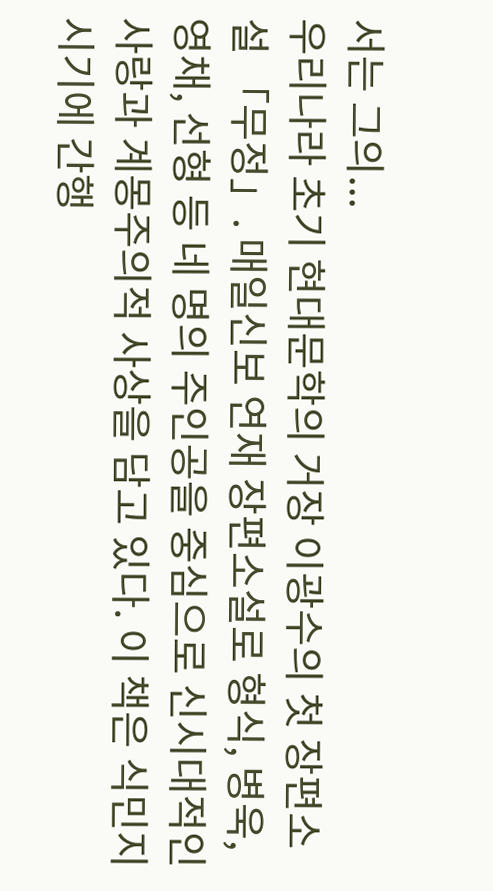서는 그의...
우리나라 초기 현대문학의 거장 이광수의 첫 장편소설 「무정」. 매일신보 연재 장편소설로 형식, 병욱, 영채, 선형 등 네 명의 주인공을 중심으로 신시대적인 사랑과 계몽주의적 사상을 담고 있다. 이 책은 식민지 시기에 간행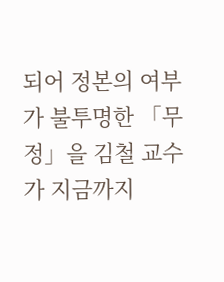되어 정본의 여부가 불투명한 「무정」을 김철 교수가 지금까지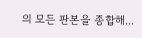의 모든 판본을 종합해...